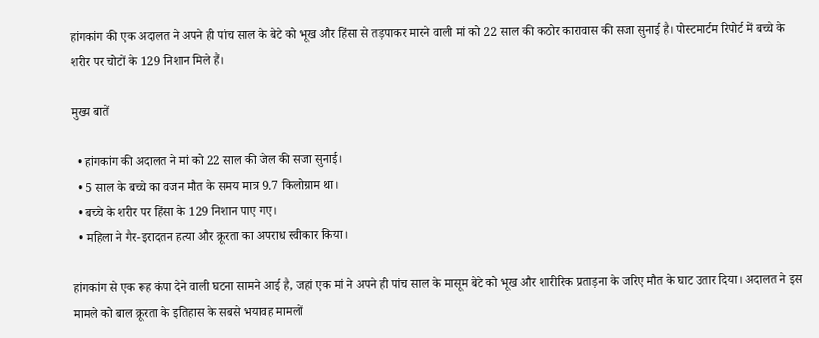हांगकांग की एक अदालत ने अपने ही पांच साल के बेटे को भूख और हिंसा से तड़पाकर मारने वाली मां को 22 साल की कठोर कारावास की सजा सुनाई है। पोस्टमार्टम रिपोर्ट में बच्चे के शरीर पर चोटों के 129 निशान मिले हैं।

मुख्य बातें

  • हांगकांग की अदालत ने मां को 22 साल की जेल की सजा सुनाई।
  • 5 साल के बच्चे का वजन मौत के समय मात्र 9.7 किलोग्राम था।
  • बच्चे के शरीर पर हिंसा के 129 निशान पाए गए।
  • महिला ने गैर-इरादतन हत्या और क्रूरता का अपराध स्वीकार किया।

हांगकांग से एक रूह कंपा देने वाली घटना सामने आई है, जहां एक मां ने अपने ही पांच साल के मासूम बेटे को भूख और शारीरिक प्रताड़ना के जरिए मौत के घाट उतार दिया। अदालत ने इस मामले को बाल क्रूरता के इतिहास के सबसे भयावह मामलों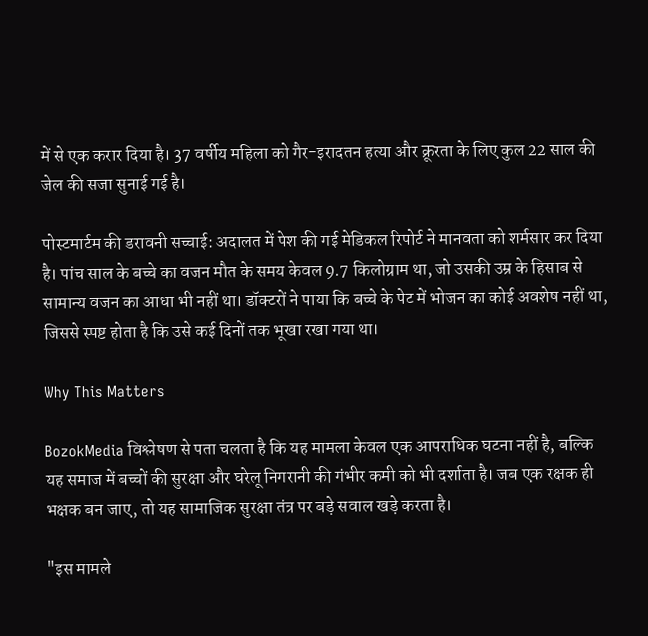में से एक करार दिया है। 37 वर्षीय महिला को गैर-इरादतन हत्या और क्रूरता के लिए कुल 22 साल की जेल की सजा सुनाई गई है।

पोस्टमार्टम की डरावनी सच्चाई: अदालत में पेश की गई मेडिकल रिपोर्ट ने मानवता को शर्मसार कर दिया है। पांच साल के बच्चे का वजन मौत के समय केवल 9.7 किलोग्राम था, जो उसकी उम्र के हिसाब से सामान्य वजन का आधा भी नहीं था। डॉक्टरों ने पाया कि बच्चे के पेट में भोजन का कोई अवशेष नहीं था, जिससे स्पष्ट होता है कि उसे कई दिनों तक भूखा रखा गया था।

Why This Matters

BozokMedia विश्लेषण से पता चलता है कि यह मामला केवल एक आपराधिक घटना नहीं है, बल्कि यह समाज में बच्चों की सुरक्षा और घरेलू निगरानी की गंभीर कमी को भी दर्शाता है। जब एक रक्षक ही भक्षक बन जाए, तो यह सामाजिक सुरक्षा तंत्र पर बड़े सवाल खड़े करता है।

"इस मामले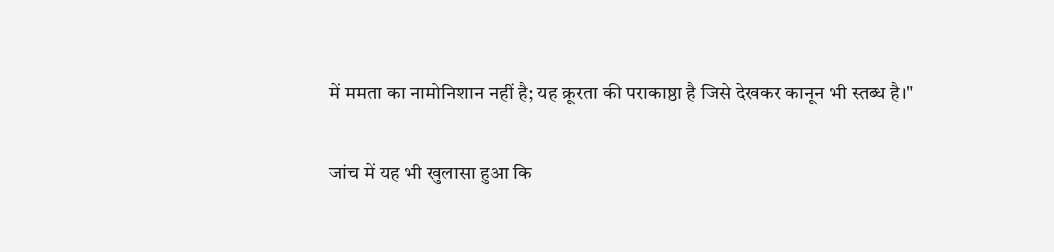में ममता का नामोनिशान नहीं है; यह क्रूरता की पराकाष्ठा है जिसे देखकर कानून भी स्तब्ध है।"

जांच में यह भी खुलासा हुआ कि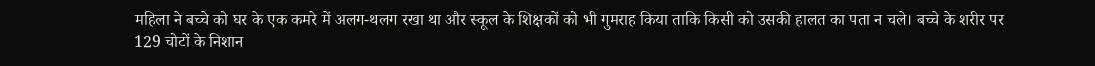महिला ने बच्चे को घर के एक कमरे में अलग-थलग रखा था और स्कूल के शिक्षकों को भी गुमराह किया ताकि किसी को उसकी हालत का पता न चले। बच्चे के शरीर पर 129 चोटों के निशान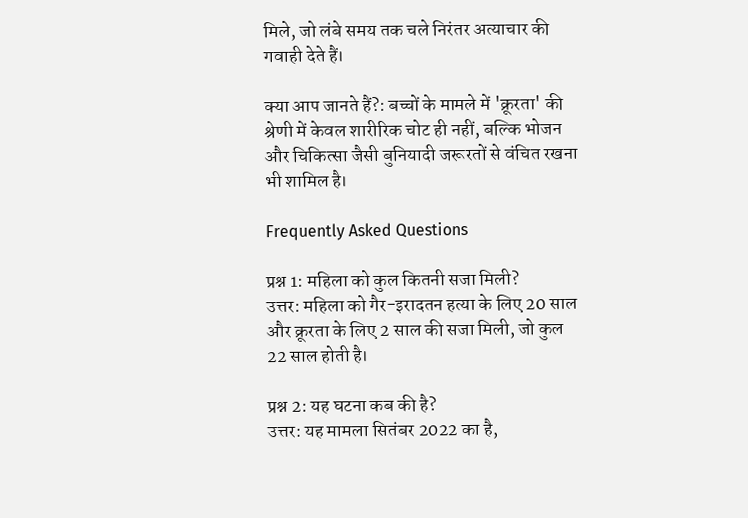मिले, जो लंबे समय तक चले निरंतर अत्याचार की गवाही देते हैं।

क्या आप जानते हैं?: बच्चों के मामले में 'क्रूरता' की श्रेणी में केवल शारीरिक चोट ही नहीं, बल्कि भोजन और चिकित्सा जैसी बुनियादी जरूरतों से वंचित रखना भी शामिल है।

Frequently Asked Questions

प्रश्न 1: महिला को कुल कितनी सजा मिली?
उत्तर: महिला को गैर-इरादतन हत्या के लिए 20 साल और क्रूरता के लिए 2 साल की सजा मिली, जो कुल 22 साल होती है।

प्रश्न 2: यह घटना कब की है?
उत्तर: यह मामला सितंबर 2022 का है,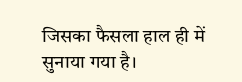जिसका फैसला हाल ही में सुनाया गया है।